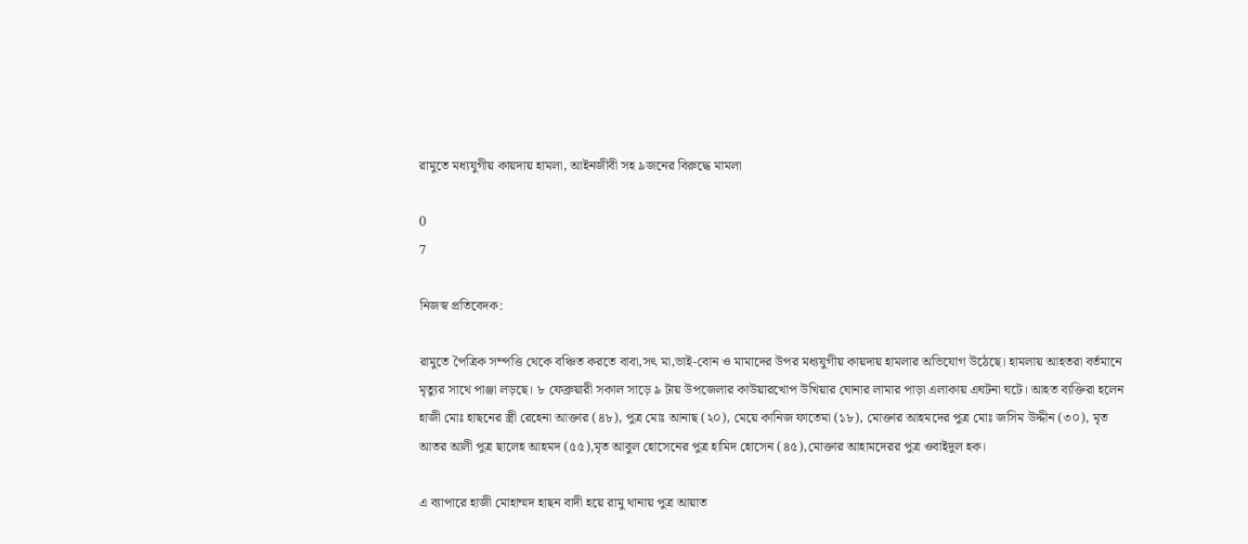রামুতে মধ্যযুগীয় কায়দায় হামলা, আইনজীবী সহ ৯জনের বিরুদ্ধে মামলা

0
7

নিজস্ব প্রতিবেদক:

রামুতে পৈত্রিক সম্পত্তি থেকে বঞ্চিত করতে বাবা,সৎ মা,ভাই-বোন ও মামাদের উপর মধ্যযুগীয় কায়দায় হামলার অভিযোগ উঠেছে। হামলায় আহতরা বর্তমানে মৃত্যুর সাথে পাঞ্জা লড়ছে। ৮ ফেব্রুয়ারী সকাল সাড়ে ৯ টায় উপজেলার কাউয়ারখোপ উখিয়ার ঘোনার লামার পাড়া এলাকায় এঘটনা ঘটে। আহত ব্যক্তিরা হলেন হাজী মোঃ হাছনের স্ত্রী রেহেনা আক্তার (৪৮), পুত্র মোঃ আনাছ (২০), মেয়ে কানিজ ফাতেমা (১৮), মোক্তার আহমদের পুত্র মোঃ জসিম উদ্দীন (৩০), মৃত আতর আলী পুত্র ছালেহ আহমদ (৫৫),মৃত আবুল হোসেনের পুত্র হামিদ হোসেন (৪৫),মোক্তার আহামদেরর পুত্র ওবাইদুল হক।

এ ব্যাপারে হাজী মোহাম্মদ হাছন বাদী হয়ে রামু থানায় পুত্র আয়াত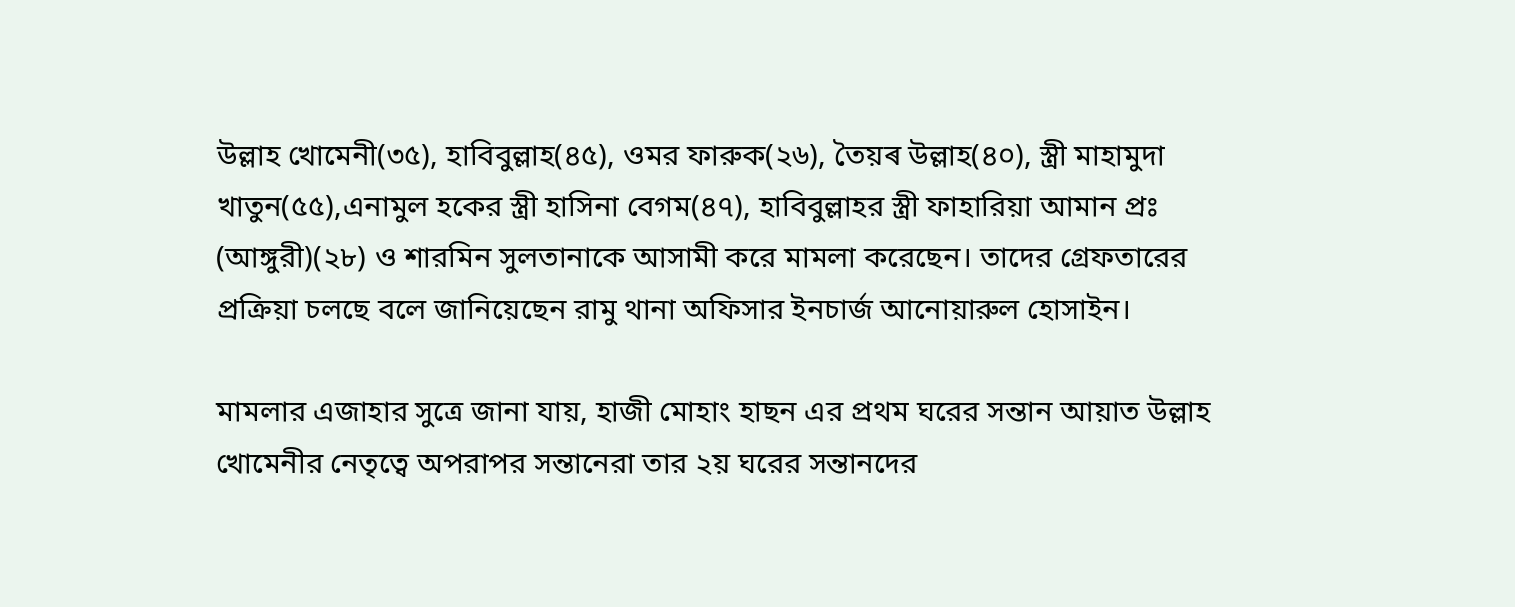উল্লাহ খোমেনী(৩৫), হাবিবুল্লাহ(৪৫), ওমর ফারুক(২৬), তৈয়ৰ উল্লাহ(৪০), স্ত্রী মাহামুদা খাতুন(৫৫),এনামুল হকের স্ত্রী হাসিনা বেগম(৪৭), হাবিবুল্লাহর স্ত্রী ফাহারিয়া আমান প্রঃ (আঙ্গুরী)(২৮) ও শারমিন সুলতানাকে আসামী করে মামলা করেছেন। তাদের গ্রেফতারের প্রক্রিয়া চলছে বলে জানিয়েছেন রামু থানা অফিসার ইনচার্জ আনোয়ারুল হোসাইন।

মামলার এজাহার সুত্রে জানা যায়, হাজী মোহাং হাছন এর প্রথম ঘরের সন্তান আয়াত উল্লাহ খোমেনীর নেতৃত্বে অপরাপর সন্তানেরা তার ২য় ঘরের সন্তানদের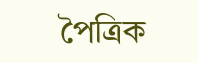পৈত্রিক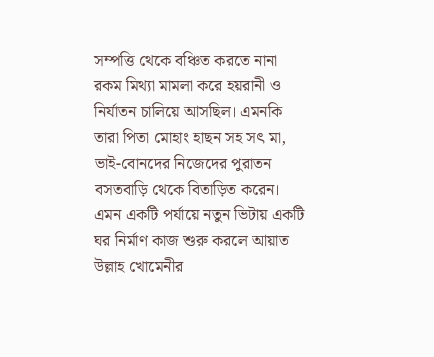সম্পত্তি থেকে বঞ্চিত করতে নানা রকম মিথ্যা মামলা করে হয়রানী ও নির্যাতন চালিয়ে আসছিল। এমনকি তারা পিতা মোহাং হাছন সহ সৎ মা, ভাই-বোনদের নিজেদের পুরাতন বসতবাড়ি থেকে বিতাড়িত করেন। এমন একটি পর্যায়ে নতুন ভিটায় একটি ঘর নির্মাণ কাজ শুরু করলে আয়াত উল্লাহ খোমেনীর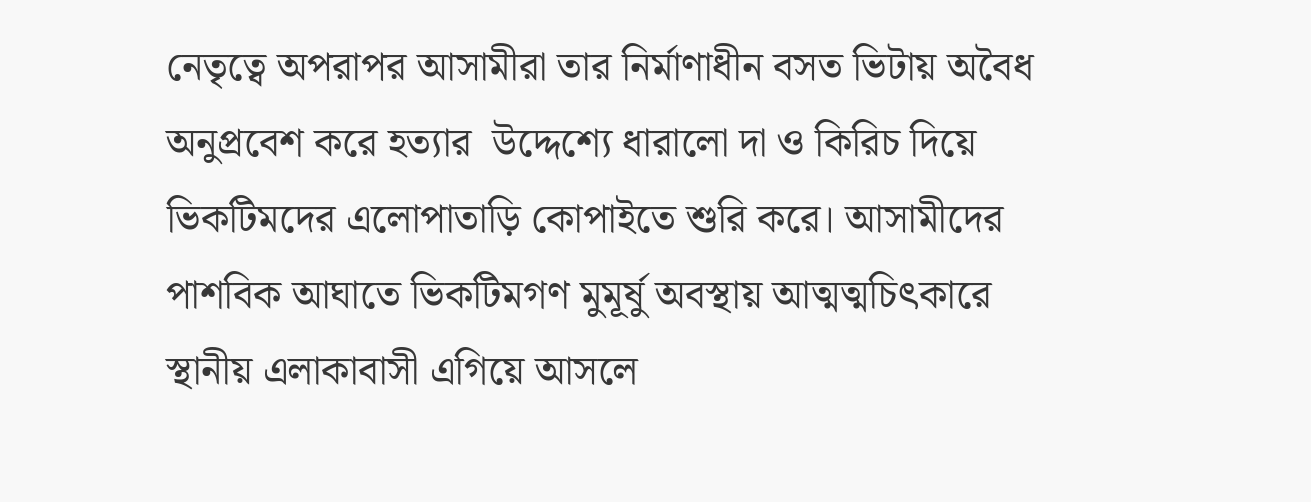নেতৃত্বে অপরাপর আসামীরা তার নির্মাণাধীন বসত ভিটায় অবৈধ অনুপ্রবেশ করে হত্যার  উদ্দেশ্যে ধারালো দা ও কিরিচ দিয়ে ভিকটিমদের এলোপাতাড়ি কোপাইতে শুরি করে। আসামীদের পাশবিক আঘাতে ভিকটিমগণ মুমূর্ষু অবস্থায় আত্মত্মচিৎকারে স্থানীয় এলাকাবাসী এগিয়ে আসলে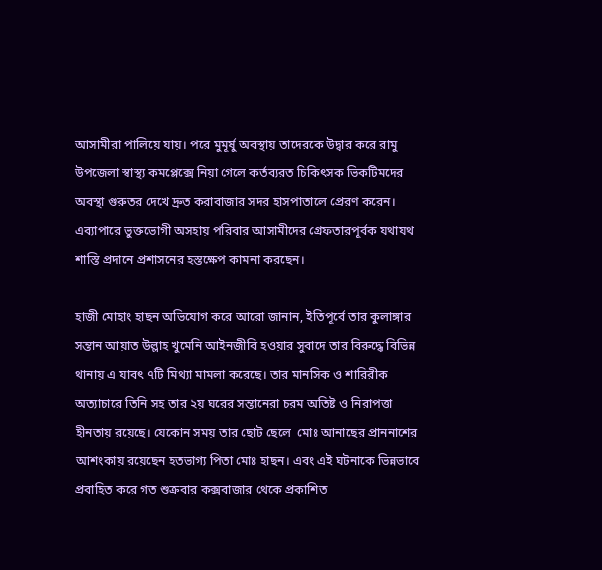আসামীরা পালিয়ে যায়। পরে মুমূর্ষু অবস্থায় তাদেরকে উদ্বার করে রামু উপজেলা স্বাস্থ্য কমপ্লেক্সে নিয়া গেলে কর্তব্যরত চিকিৎসক ভিকটিমদের অবস্থা গুরুতর দেখে দ্রুত করাবাজার সদর হাসপাতালে প্রেরণ করেন। এব্যাপারে ভুক্তভোগী অসহায় পরিবার আসামীদের গ্রেফতারপূর্বক যথাযথ শাস্তি প্রদানে প্রশাসনের হস্তক্ষেপ কামনা করছেন।

হাজী মোহাং হাছন অভিযোগ করে আরো জানান, ইতিপূর্বে তার কুলাঙ্গার সন্তান আয়াত উল্লাহ খুমেনি আইনজীবি হওয়ার সুবাদে তার বিরুদ্ধে বিভিন্ন থানায় এ যাবৎ ৭টি মিথ্যা মামলা করেছে। তার মানসিক ও শারিরীক অত্যাচারে তিনি সহ তার ২য় ঘরের সন্তানেরা চরম অতিষ্ট ও নিরাপত্তা হীনতায় রয়েছে। যেকোন সময় তার ছোট ছেলে  মোঃ আনাছের প্রাননাশের আশংকায় রয়েছেন হতভাগ্য পিতা মোঃ হাছন। এবং এই ঘটনাকে ভিন্নভাবে প্রবাহিত করে গত শুক্রবার কক্সবাজার থেকে প্রকাশিত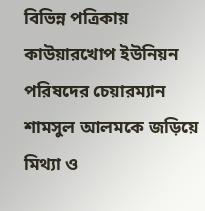বিভিন্ন পত্রিকায় কাউয়ারখোপ ইউনিয়ন পরিষদের চেয়ারম্যান শামসুল আলমকে জড়িয়ে মিথ্যা ও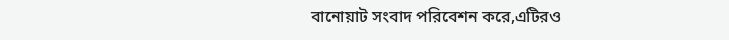বানোয়াট সংবাদ পরিবেশন করে,এটিরও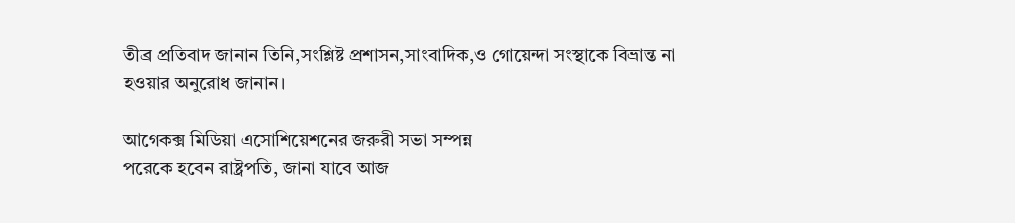তীব্র প্রতিবাদ জানান তিনি,সংশ্লিষ্ট প্রশাসন,সাংবাদিক,ও গোয়েন্দা সংস্থাকে বিভ্রান্ত না হওয়ার অনুরোধ জানান।

আগেকক্স মিডিয়া এসোশিয়েশনের জরুরী সভা সম্পন্ন
পরেকে হবেন রাষ্ট্রপতি, জানা যাবে আজ